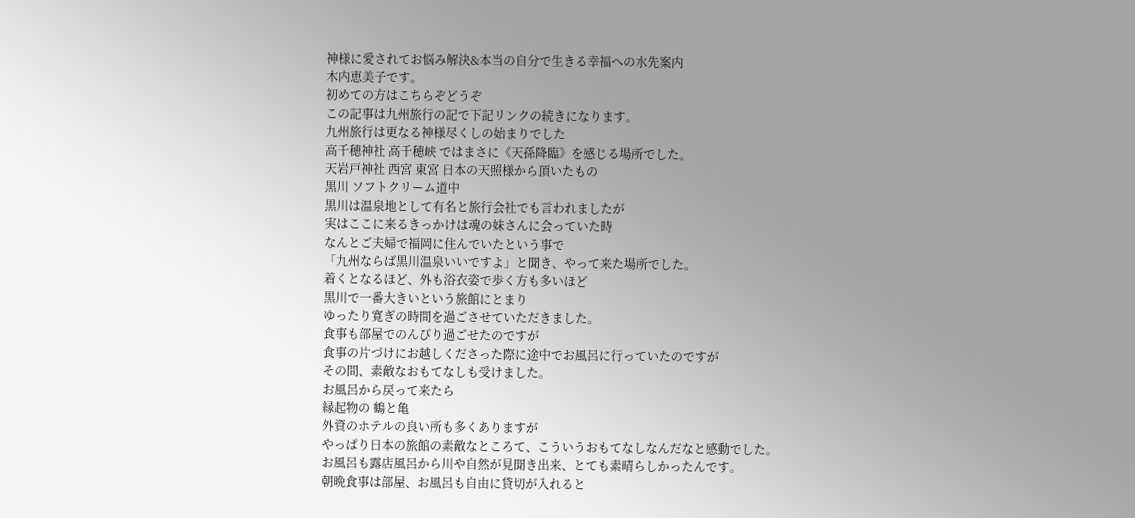神様に愛されてお悩み解決&本当の自分で生きる幸福への水先案内
木内恵美子です。
初めての方はこちらぞどうぞ
この記事は九州旅行の記で下記リンクの続きになります。
九州旅行は更なる神様尽くしの始まりでした
高千穂神社 高千穂峡 ではまさに《天孫降臨》を感じる場所でした。
天岩戸神社 西宮 東宮 日本の天照様から頂いたもの
黒川 ソフトクリーム道中
黒川は温泉地として有名と旅行会社でも言われましたが
実はここに来るきっかけは魂の妹さんに会っていた時
なんとご夫婦で福岡に住んでいたという事で
「九州ならば黒川温泉いいですよ」と聞き、やって来た場所でした。
着くとなるほど、外も浴衣姿で歩く方も多いほど
黒川で一番大きいという旅館にとまり
ゆったり寛ぎの時間を過ごさせていただきました。
食事も部屋でのんびり過ごせたのですが
食事の片づけにお越しくださった際に途中でお風呂に行っていたのですが
その間、素敵なおもてなしも受けました。
お風呂から戻って来たら
縁起物の 鶴と亀
外資のホテルの良い所も多くありますが
やっぱり日本の旅館の素敵なところて、こういうおもてなしなんだなと感動でした。
お風呂も露店風呂から川や自然が見聞き出来、とても素晴らしかったんです。
朝晩食事は部屋、お風呂も自由に貸切が入れると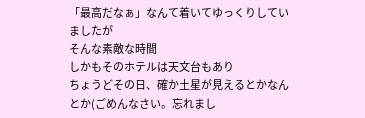「最高だなぁ」なんて着いてゆっくりしていましたが
そんな素敵な時間
しかもそのホテルは天文台もあり
ちょうどその日、確か土星が見えるとかなんとか(ごめんなさい。忘れまし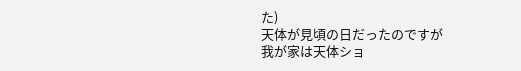た)
天体が見頃の日だったのですが
我が家は天体ショ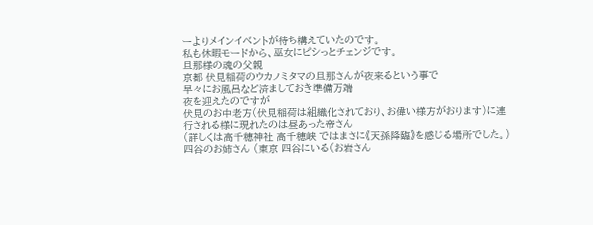ーよりメインイベントが待ち構えていたのです。
私も休暇モードから、巫女にピシっとチェンジです。
旦那様の魂の父親
京都 伏見稲荷のウカノミタマの旦那さんが夜来るという事で
早々にお風呂など済ましておき準備万端
夜を迎えたのですが
伏見のお中老方(伏見稲荷は組織化されており、お偉い様方がおります)に連行される様に現れたのは昼あった帝さん
(詳しくは高千穂神社 高千穂峡 ではまさに《天孫降臨》を感じる場所でした。)
四谷のお姉さん (東京 四谷にいる(お岩さん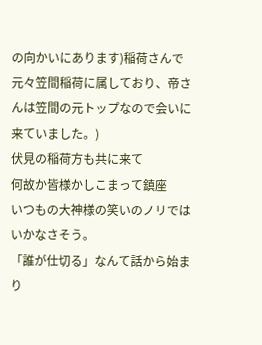の向かいにあります)稲荷さんで
元々笠間稲荷に属しており、帝さんは笠間の元トップなので会いに来ていました。)
伏見の稲荷方も共に来て
何故か皆様かしこまって鎮座
いつもの大神様の笑いのノリではいかなさそう。
「誰が仕切る」なんて話から始まり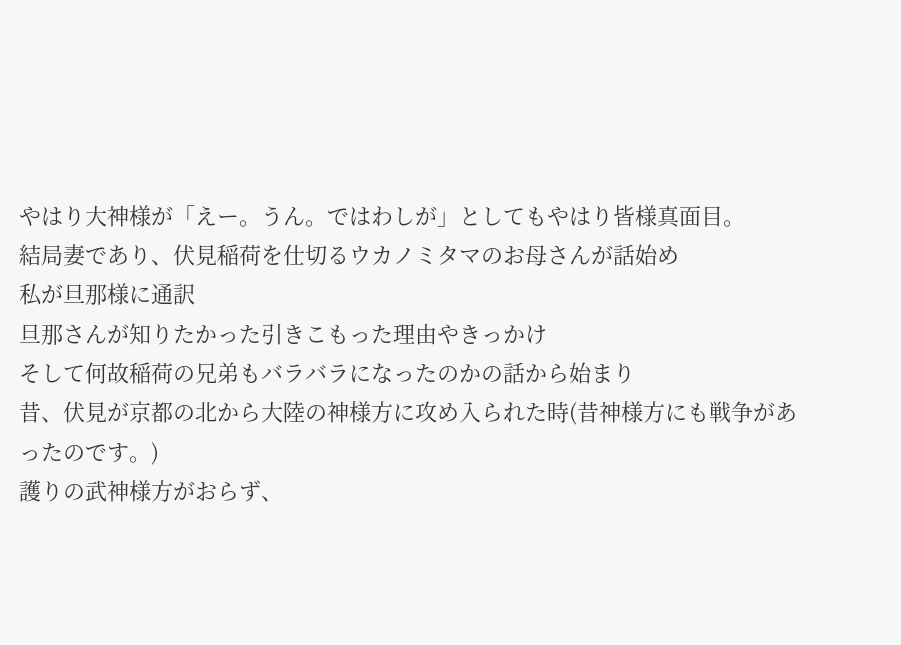やはり大神様が「えー。うん。ではわしが」としてもやはり皆様真面目。
結局妻であり、伏見稲荷を仕切るウカノミタマのお母さんが話始め
私が旦那様に通訳
旦那さんが知りたかった引きこもった理由やきっかけ
そして何故稲荷の兄弟もバラバラになったのかの話から始まり
昔、伏見が京都の北から大陸の神様方に攻め入られた時(昔神様方にも戦争があったのです。)
護りの武神様方がおらず、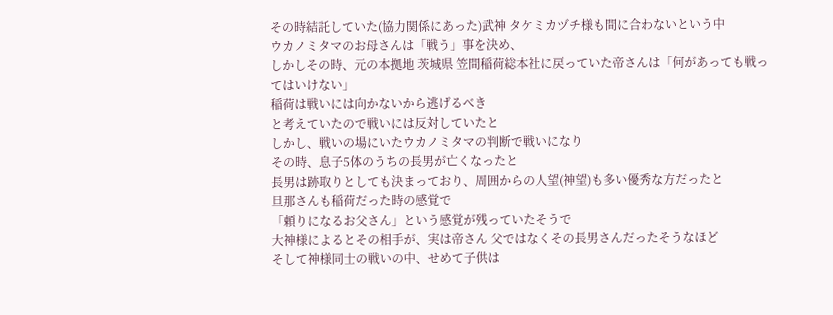その時結託していた(協力関係にあった)武神 タケミカヅチ様も間に合わないという中
ウカノミタマのお母さんは「戦う」事を決め、
しかしその時、元の本拠地 茨城県 笠間稲荷総本社に戻っていた帝さんは「何があっても戦ってはいけない」
稲荷は戦いには向かないから逃げるべき
と考えていたので戦いには反対していたと
しかし、戦いの場にいたウカノミタマの判断で戦いになり
その時、息子5体のうちの長男が亡くなったと
長男は跡取りとしても決まっており、周囲からの人望(神望)も多い優秀な方だったと
旦那さんも稲荷だった時の感覚で
「頼りになるお父さん」という感覚が残っていたそうで
大神様によるとその相手が、実は帝さん 父ではなくその長男さんだったそうなほど
そして神様同士の戦いの中、せめて子供は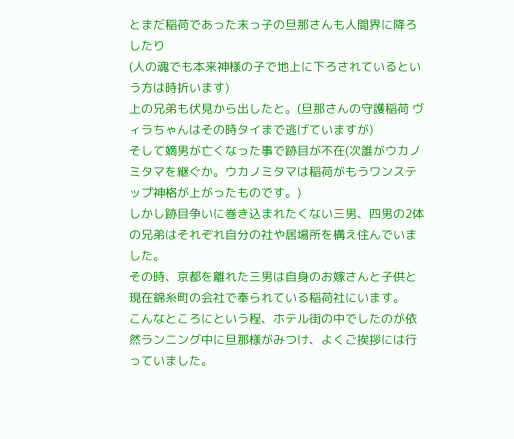とまだ稲荷であった末っ子の旦那さんも人間界に降ろしたり
(人の魂でも本来神様の子で地上に下ろされているという方は時折います)
上の兄弟も伏見から出したと。(旦那さんの守護稲荷 ヴィラちゃんはその時タイまで逃げていますが)
そして嫡男が亡くなった事で跡目が不在(次誰がウカノミタマを継ぐか。ウカノミタマは稲荷がもうワンステップ神格が上がったものです。)
しかし跡目争いに巻き込まれたくない三男、四男の2体の兄弟はそれぞれ自分の社や居場所を構え住んでいました。
その時、京都を離れた三男は自身のお嫁さんと子供と現在錦糸町の会社で奉られている稲荷社にいます。
こんなところにという程、ホテル街の中でしたのが依然ランニング中に旦那様がみつけ、よくご挨拶には行っていました。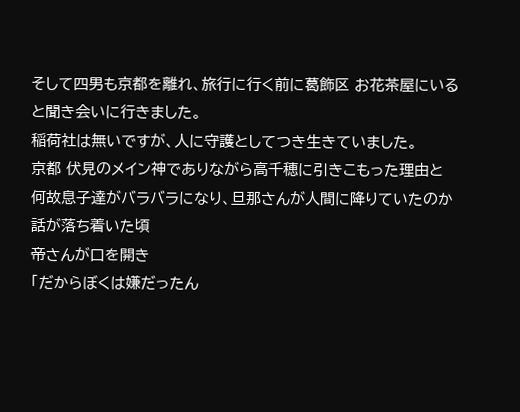そして四男も京都を離れ、旅行に行く前に葛飾区 お花茶屋にいると聞き会いに行きました。
稲荷社は無いですが、人に守護としてつき生きていました。
京都 伏見のメイン神でありながら高千穂に引きこもった理由と
何故息子達がバラバラになり、旦那さんが人間に降りていたのか
話が落ち着いた頃
帝さんが口を開き
「だからぼくは嫌だったん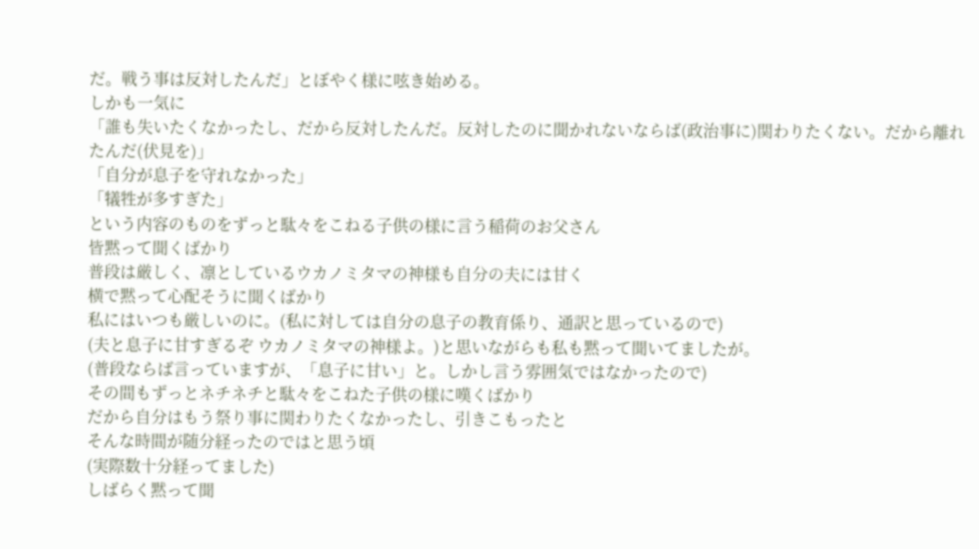だ。戦う事は反対したんだ」とぼやく様に呟き始める。
しかも一気に
「誰も失いたくなかったし、だから反対したんだ。反対したのに聞かれないならば(政治事に)関わりたくない。だから離れたんだ(伏見を)」
「自分が息子を守れなかった」
「犠牲が多すぎた」
という内容のものをずっと駄々をこねる子供の様に言う稲荷のお父さん
皆黙って聞くばかり
普段は厳しく、凛としているウカノミタマの神様も自分の夫には甘く
横で黙って心配そうに聞くばかり
私にはいつも厳しいのに。(私に対しては自分の息子の教育係り、通訳と思っているので)
(夫と息子に甘すぎるぞ ウカノミタマの神様よ。)と思いながらも私も黙って聞いてましたが。
(普段ならば言っていますが、「息子に甘い」と。しかし言う雰囲気ではなかったので)
その間もずっとネチネチと駄々をこねた子供の様に嘆くばかり
だから自分はもう祭り事に関わりたくなかったし、引きこもったと
そんな時間が随分経ったのではと思う頃
(実際数十分経ってました)
しばらく黙って聞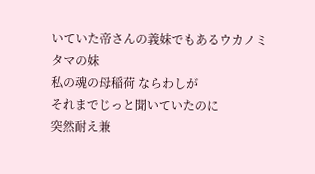いていた帝さんの義妹でもあるウカノミタマの妹
私の魂の母稲荷 ならわしが
それまでじっと聞いていたのに
突然耐え兼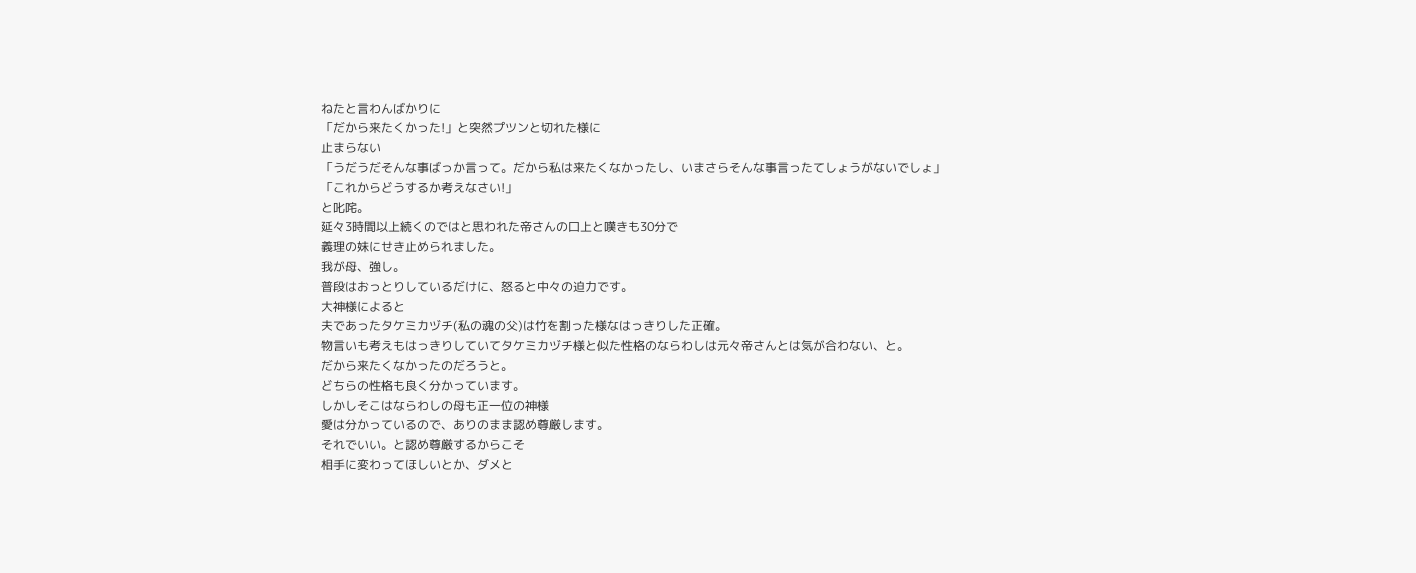ねたと言わんばかりに
「だから来たくかった!」と突然プツンと切れた様に
止まらない
「うだうだそんな事ばっか言って。だから私は来たくなかったし、いまさらそんな事言ったてしょうがないでしょ」
「これからどうするか考えなさい!」
と叱咤。
延々3時間以上続くのではと思われた帝さんの口上と嘆きも30分で
義理の妹にせき止められました。
我が母、強し。
普段はおっとりしているだけに、怒ると中々の迫力です。
大神様によると
夫であったタケミカヅチ(私の魂の父)は竹を割った様なはっきりした正確。
物言いも考えもはっきりしていてタケミカヅチ様と似た性格のならわしは元々帝さんとは気が合わない、と。
だから来たくなかったのだろうと。
どちらの性格も良く分かっています。
しかしそこはならわしの母も正一位の神様
愛は分かっているので、ありのまま認め尊厳します。
それでいい。と認め尊厳するからこそ
相手に変わってほしいとか、ダメと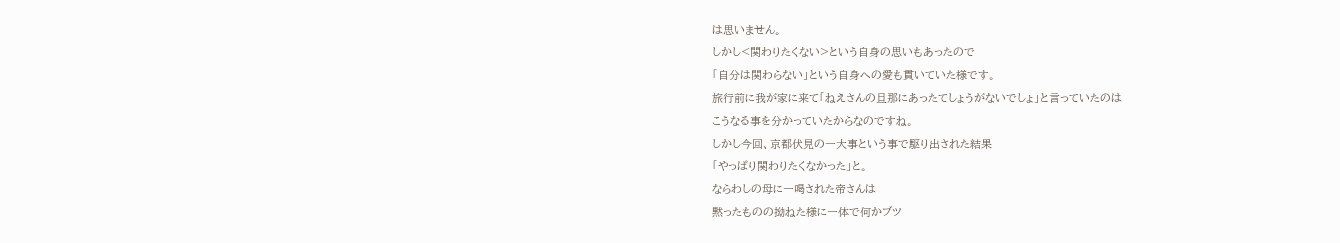は思いません。
しかし<関わりたくない>という自身の思いもあったので
「自分は関わらない」という自身への愛も貫いていた様です。
旅行前に我が家に来て「ねえさんの旦那にあったてしょうがないでしょ」と言っていたのは
こうなる事を分かっていたからなのですね。
しかし今回、京都伏見の一大事という事で駆り出された結果
「やっぱり関わりたくなかった」と。
ならわしの母に一喝された帝さんは
黙ったものの拗ねた様に一体で何かブツ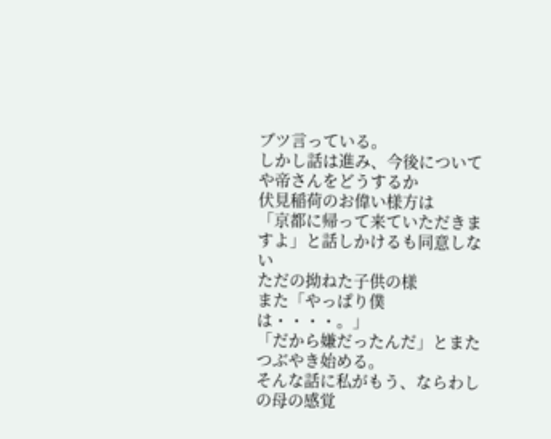ブツ言っている。
しかし話は進み、今後についてや帝さんをどうするか
伏見稲荷のお偉い様方は
「京都に帰って来ていただきますよ」と話しかけるも同意しない
ただの拗ねた子供の様
また「やっぱり僕は・・・・。」
「だから嫌だったんだ」とまたつぶやき始める。
そんな話に私がもう、ならわしの母の感覚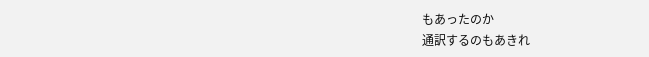もあったのか
通訳するのもあきれ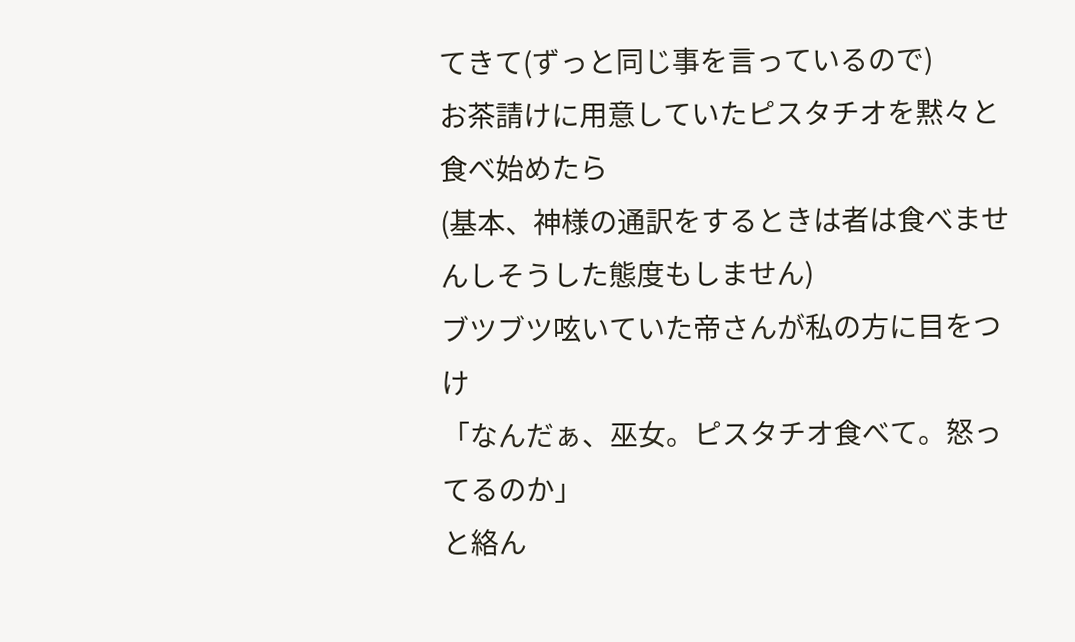てきて(ずっと同じ事を言っているので)
お茶請けに用意していたピスタチオを黙々と食べ始めたら
(基本、神様の通訳をするときは者は食べませんしそうした態度もしません)
ブツブツ呟いていた帝さんが私の方に目をつけ
「なんだぁ、巫女。ピスタチオ食べて。怒ってるのか」
と絡ん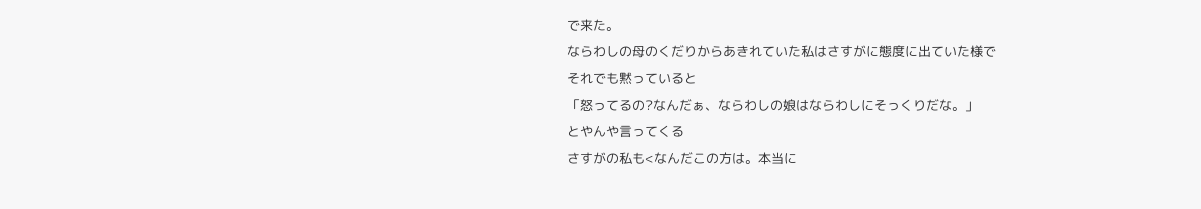で来た。
ならわしの母のくだりからあきれていた私はさすがに態度に出ていた様で
それでも黙っていると
「怒ってるの?なんだぁ、ならわしの娘はならわしにそっくりだな。」
とやんや言ってくる
さすがの私も<なんだこの方は。本当に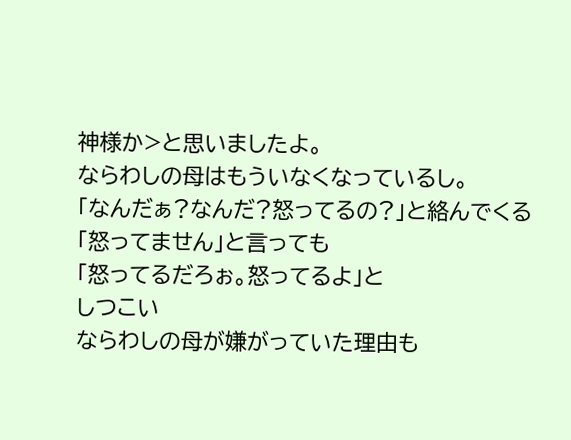神様か>と思いましたよ。
ならわしの母はもういなくなっているし。
「なんだぁ?なんだ?怒ってるの?」と絡んでくる
「怒ってません」と言っても
「怒ってるだろぉ。怒ってるよ」と
しつこい
ならわしの母が嫌がっていた理由も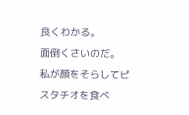良くわかる。
面倒くさいのだ。
私が顔をそらしてピスタチオを食べ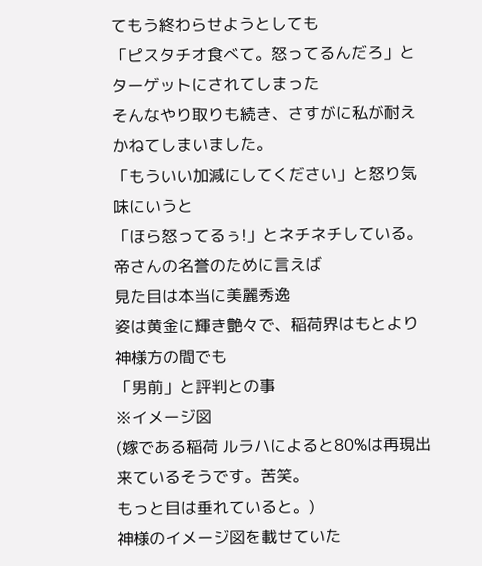てもう終わらせようとしても
「ピスタチオ食べて。怒ってるんだろ」とターゲットにされてしまった
そんなやり取りも続き、さすがに私が耐えかねてしまいました。
「もういい加減にしてください」と怒り気味にいうと
「ほら怒ってるぅ!」とネチネチしている。
帝さんの名誉のために言えば
見た目は本当に美麗秀逸
姿は黄金に輝き艶々で、稲荷界はもとより神様方の間でも
「男前」と評判との事
※イメージ図
(嫁である稲荷 ルラハによると80%は再現出来ているそうです。苦笑。
もっと目は垂れていると。)
神様のイメージ図を載せていた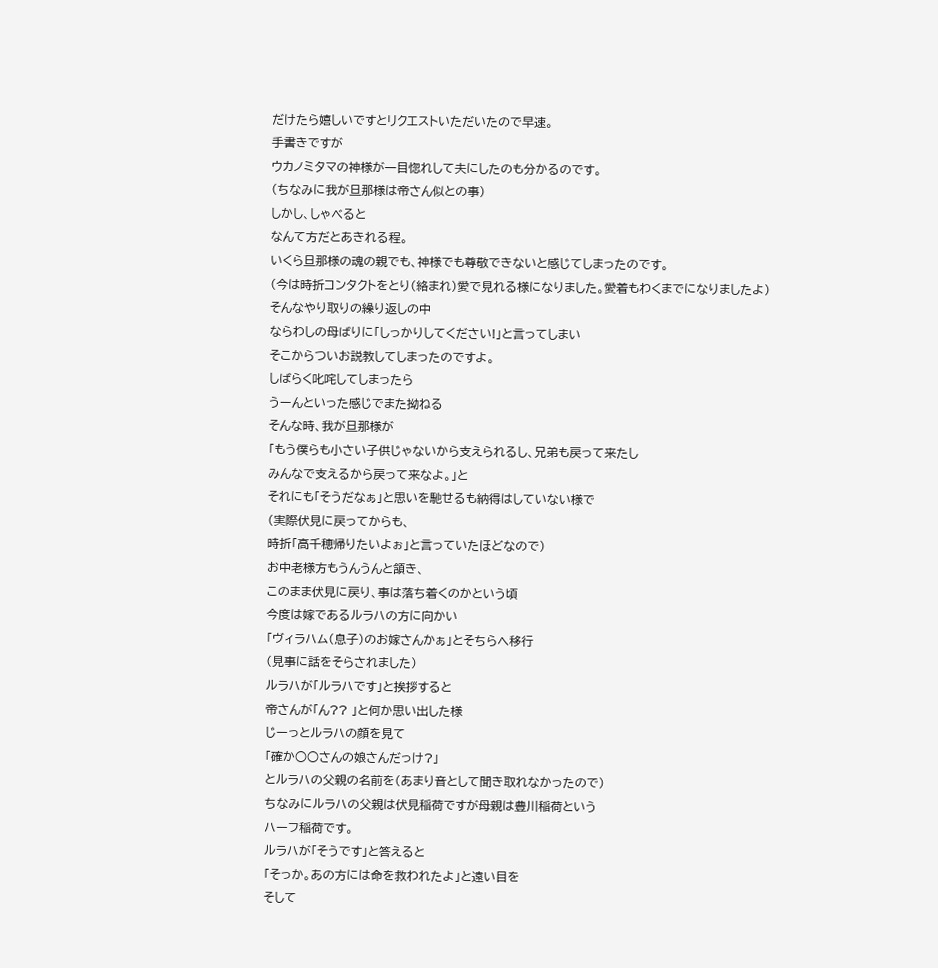だけたら嬉しいですとリクエストいただいたので早速。
手書きですが
ウカノミタマの神様が一目惚れして夫にしたのも分かるのです。
(ちなみに我が旦那様は帝さん似との事)
しかし、しゃべると
なんて方だとあきれる程。
いくら旦那様の魂の親でも、神様でも尊敬できないと感じてしまったのです。
(今は時折コンタクトをとり(絡まれ)愛で見れる様になりました。愛着もわくまでになりましたよ)
そんなやり取りの繰り返しの中
ならわしの母ばりに「しっかりしてください!」と言ってしまい
そこからついお説教してしまったのですよ。
しばらく叱咤してしまったら
うーんといった感じでまた拗ねる
そんな時、我が旦那様が
「もう僕らも小さい子供じゃないから支えられるし、兄弟も戻って来たし
みんなで支えるから戻って来なよ。」と
それにも「そうだなぁ」と思いを馳せるも納得はしていない様で
(実際伏見に戻ってからも、
時折「高千穂帰りたいよぉ」と言っていたほどなので)
お中老様方もうんうんと頷き、
このまま伏見に戻り、事は落ち着くのかという頃
今度は嫁であるルラハの方に向かい
「ヴィラハム(息子)のお嫁さんかぁ」とそちらへ移行
(見事に話をそらされました)
ルラハが「ルラハです」と挨拶すると
帝さんが「ん?? 」と何か思い出した様
じーっとルラハの顔を見て
「確か○○さんの娘さんだっけ?」
とルラハの父親の名前を(あまり音として聞き取れなかったので)
ちなみにルラハの父親は伏見稲荷ですが母親は豊川稲荷という
ハーフ稲荷です。
ルラハが「そうです」と答えると
「そっか。あの方には命を救われたよ」と遠い目を
そして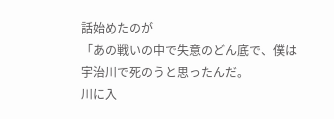話始めたのが
「あの戦いの中で失意のどん底で、僕は宇治川で死のうと思ったんだ。
川に入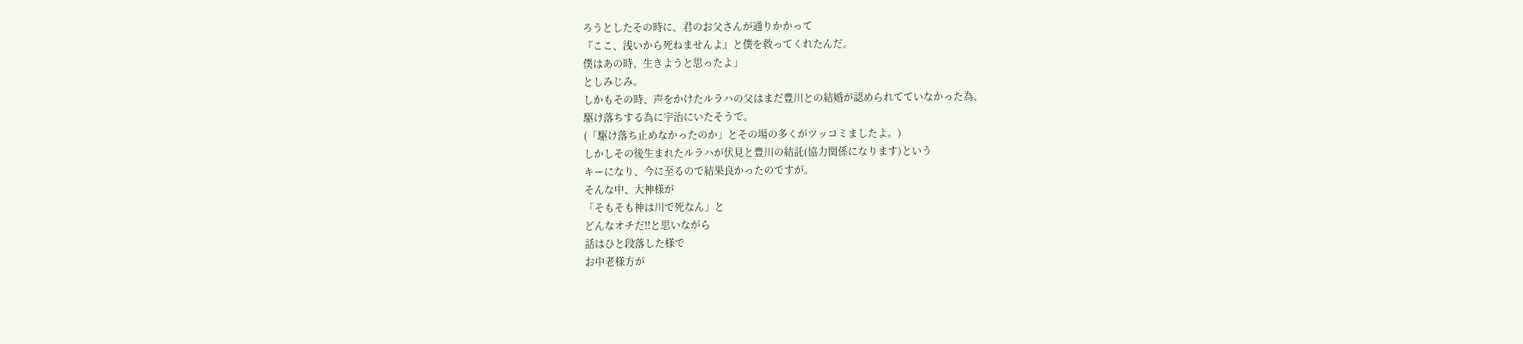ろうとしたその時に、君のお父さんが通りかかって
『ここ、浅いから死ねませんよ』と僕を救ってくれたんだ。
僕はあの時、生きようと思ったよ」
としみじみ。
しかもその時、声をかけたルラハの父はまだ豊川との結婚が認められてていなかった為、
駆け落ちする為に宇治にいたそうで。
(「駆け落ち止めなかったのか」とその場の多くがツッコミましたよ。)
しかしその後生まれたルラハが伏見と豊川の結託(協力関係になります)という
キーになり、今に至るので結果良かったのですが。
そんな中、大神様が
「そもそも神は川で死なん」と
どんなオチだ!!と思いながら
話はひと段落した様で
お中老様方が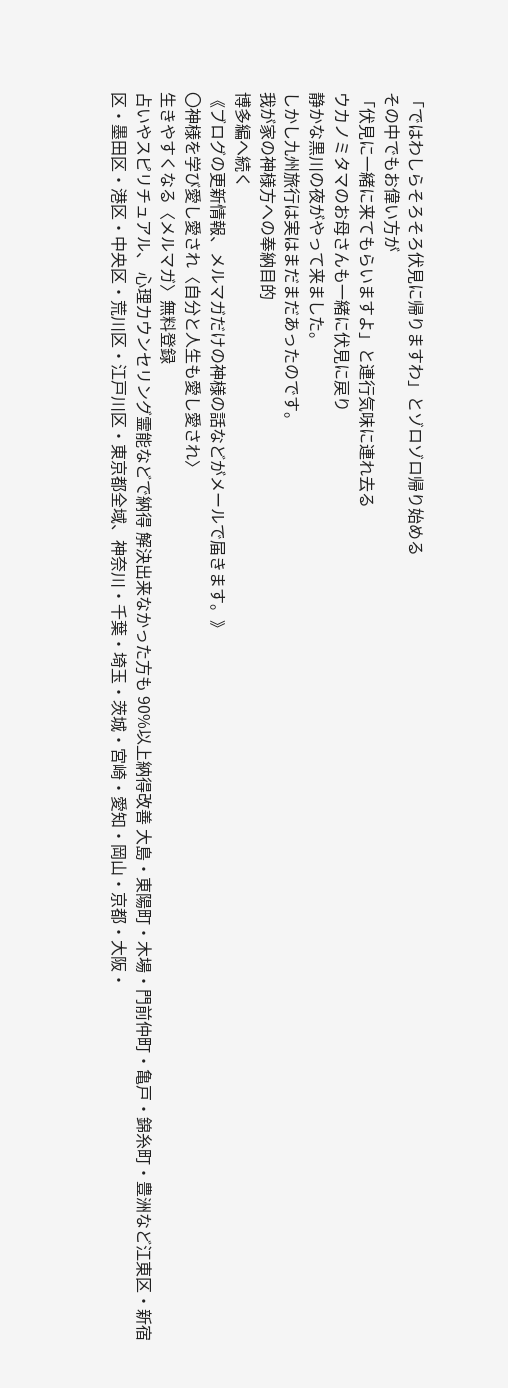「ではわしらそろそろ伏見に帰りますわ」とゾロゾロ帰り始める
その中でもお偉い方が
「伏見に一緒に来てもらいますよ」と連行気味に連れ去る
ウカノミタマのお母さんも一緒に伏見に戻り
静かな黒川の夜がやって来ました。
しかし九州旅行は実はまだまだあったのです。
我が家の神様方への奉納目的
博多編へ続く
《ブログの更新情報、メルマガだけの神様の話などがメールで届きます。》
〇神様を学び愛し愛され〈自分と人生も愛し愛され〉
生きやすくなる〈メルマガ〉無料登録
占いやスピリチュアル、 心理カウンセリング霊能などで納得 解決出来なかった方も 90%以上納得改善 大島・東陽町・木場・門前仲町・亀戸・錦糸町・豊洲など江東区・新宿区・墨田区・港区・中央区・荒川区・江戸川区・東京都全域、神奈川・千葉・埼玉・茨城・宮崎・愛知・岡山・京都・大阪・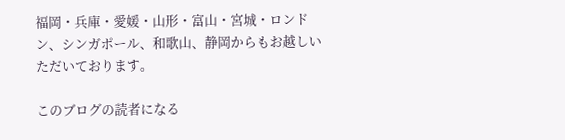福岡・兵庫・愛媛・山形・富山・宮城・ロンドン、シンガポール、和歌山、静岡からもお越しいただいております。

このブログの読者になる